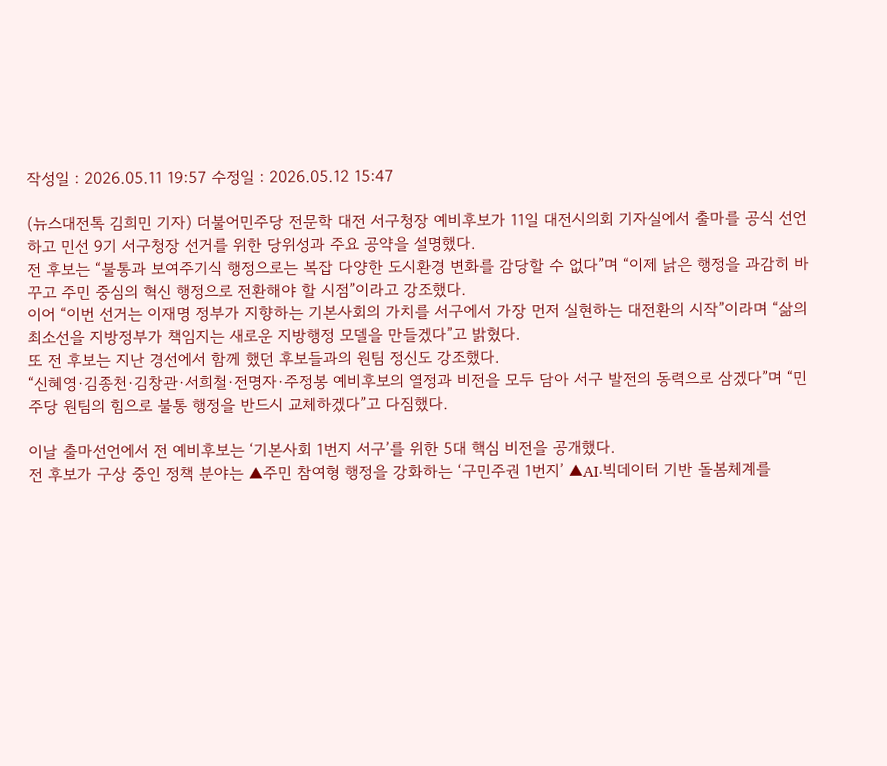작성일 : 2026.05.11 19:57 수정일 : 2026.05.12 15:47

(뉴스대전톡 김희민 기자) 더불어민주당 전문학 대전 서구청장 예비후보가 11일 대전시의회 기자실에서 출마를 공식 선언하고 민선 9기 서구청장 선거를 위한 당위성과 주요 공약을 설명했다.
전 후보는 “불통과 보여주기식 행정으로는 복잡 다양한 도시환경 변화를 감당할 수 없다”며 “이제 낡은 행정을 과감히 바꾸고 주민 중심의 혁신 행정으로 전환해야 할 시점”이라고 강조했다.
이어 “이번 선거는 이재명 정부가 지향하는 기본사회의 가치를 서구에서 가장 먼저 실현하는 대전환의 시작”이라며 “삶의 최소선을 지방정부가 책임지는 새로운 지방행정 모델을 만들겠다”고 밝혔다.
또 전 후보는 지난 경선에서 함께 했던 후보들과의 원팀 정신도 강조했다.
“신혜영·김종천·김창관·서희철·전명자·주정봉 예비후보의 열정과 비전을 모두 담아 서구 발전의 동력으로 삼겠다”며 “민주당 원팀의 힘으로 불통 행정을 반드시 교체하겠다”고 다짐했다.

이날 출마선언에서 전 예비후보는 ‘기본사회 1번지 서구’를 위한 5대 핵심 비전을 공개했다.
전 후보가 구상 중인 정책 분야는 ▲주민 참여형 행정을 강화하는 ‘구민주권 1번지’ ▲AI·빅데이터 기반 돌봄체계를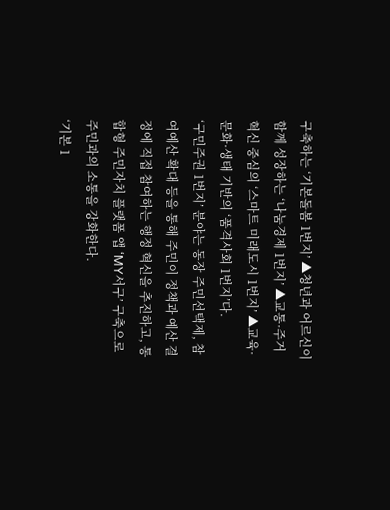구축하는 ‘기본돌봄 1번지’ ▲청년과 어르신이 함께 성장하는 ‘나눔경제 1번지’ ▲교통·주거 혁신 중심의 ‘스마트 미래도시 1번지’ ▲교육·문화·생태 기반의 ‘품격사회 1번지’다.
‘구민주권 1번지’ 분야는 동장 주민선택제, 참여예산 확대 등을 통해 주민이 정책과 예산 결정에 직접 참여하는 행정 혁신을 추진하고, 통합형 주민자치 플랫폼 앱 ‘MY서구’ 구축으로 주민과의 소통을 강화한다.
‘기본 1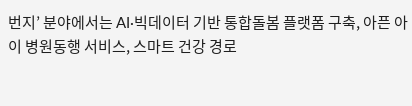번지’ 분야에서는 AI·빅데이터 기반 통합돌봄 플랫폼 구축, 아픈 아이 병원동행 서비스, 스마트 건강 경로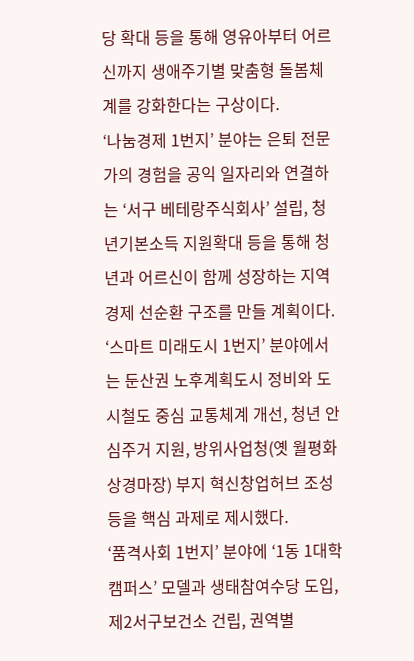당 확대 등을 통해 영유아부터 어르신까지 생애주기별 맞춤형 돌봄체계를 강화한다는 구상이다.
‘나눔경제 1번지’ 분야는 은퇴 전문가의 경험을 공익 일자리와 연결하는 ‘서구 베테랑주식회사’ 설립, 청년기본소득 지원확대 등을 통해 청년과 어르신이 함께 성장하는 지역경제 선순환 구조를 만들 계획이다.
‘스마트 미래도시 1번지’ 분야에서는 둔산권 노후계획도시 정비와 도시철도 중심 교통체계 개선, 청년 안심주거 지원, 방위사업청(옛 월평화상경마장) 부지 혁신창업허브 조성 등을 핵심 과제로 제시했다.
‘품격사회 1번지’ 분야에 ‘1동 1대학 캠퍼스’ 모델과 생태참여수당 도입, 제2서구보건소 건립, 권역별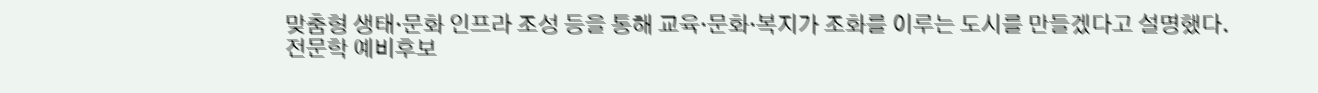맞춤형 생태·문화 인프라 조성 등을 통해 교육·문화·복지가 조화를 이루는 도시를 만들겠다고 설명했다.
전문학 예비후보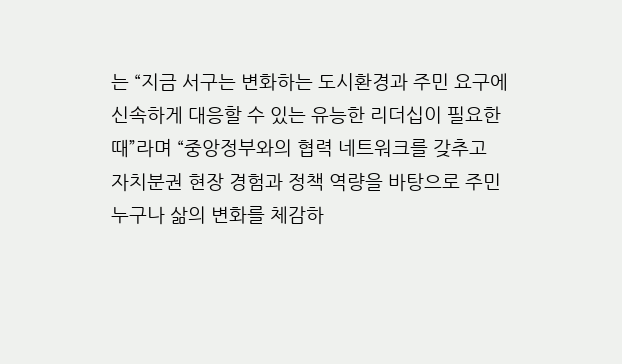는 “지금 서구는 변화하는 도시환경과 주민 요구에 신속하게 대응할 수 있는 유능한 리더십이 필요한 때”라며 “중앙정부와의 협력 네트워크를 갖추고 자치분권 현장 경험과 정책 역량을 바탕으로 주민 누구나 삶의 변화를 체감하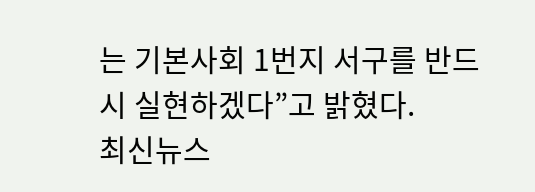는 기본사회 1번지 서구를 반드시 실현하겠다”고 밝혔다.
최신뉴스